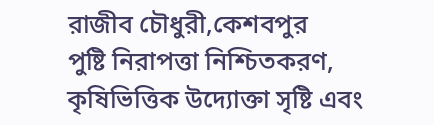রাজীব চৌধুরী,কেশবপুর
পুষ্টি নিরাপত্তা নিশ্চিতকরণ, কৃষিভিত্তিক উদ্যোক্তা সৃষ্টি এবং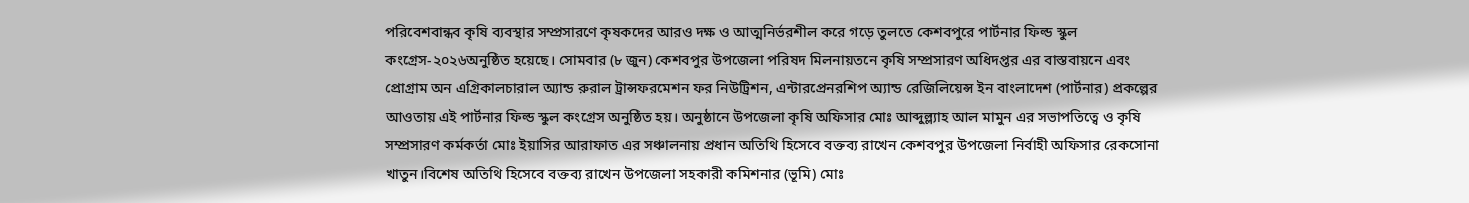পরিবেশবান্ধব কৃষি ব্যবস্থার সম্প্রসারণে কৃষকদের আরও দক্ষ ও আত্মনির্ভরশীল করে গড়ে তুলতে কেশবপুরে পার্টনার ফিল্ড স্কুল কংগ্রেস-২০২৬অনুষ্ঠিত হয়েছে। সোমবার (৮ জুন) কেশবপুর উপজেলা পরিষদ মিলনায়তনে কৃষি সম্প্রসারণ অধিদপ্তর এর বাস্তবায়নে এবং প্রোগ্রাম অন এগ্রিকালচারাল অ্যান্ড রুরাল ট্রান্সফরমেশন ফর নিউট্রিশন, এন্টারপ্রেনরশিপ অ্যান্ড রেজিলিয়েন্স ইন বাংলাদেশ (পার্টনার) প্রকল্পের আওতায় এই পার্টনার ফিল্ড স্কুল কংগ্রেস অনুষ্ঠিত হয়। অনুষ্ঠানে উপজেলা কৃষি অফিসার মোঃ আব্দুল্ল্যাহ আল মামুন এর সভাপতিত্বে ও কৃষি সম্প্রসারণ কর্মকর্তা মোঃ ইয়াসির আরাফাত এর সঞ্চালনায় প্রধান অতিথি হিসেবে বক্তব্য রাখেন কেশবপুর উপজেলা নির্বাহী অফিসার রেকসোনা খাতুন।বিশেষ অতিথি হিসেবে বক্তব্য রাখেন উপজেলা সহকারী কমিশনার (ভূমি) মোঃ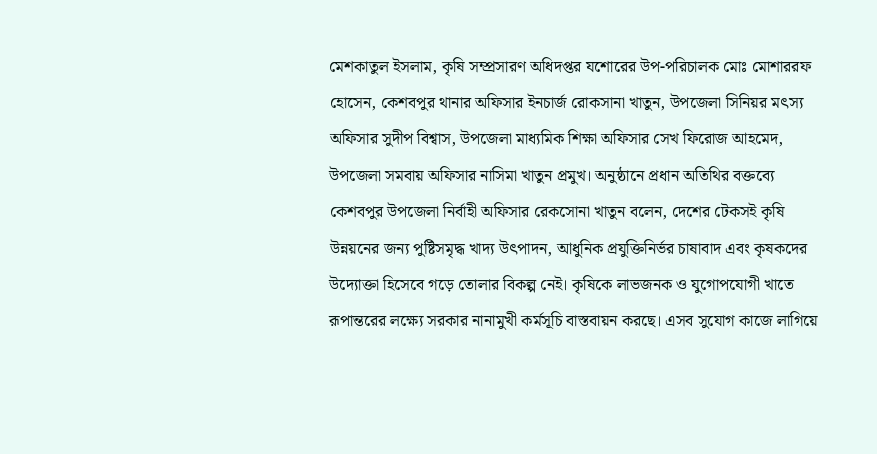মেশকাতুল ইসলাম, কৃষি সম্প্রসারণ অধিদপ্তর যশোরের উপ-পরিচালক মোঃ মোশাররফ হোসেন, কেশবপুর থানার অফিসার ইনচার্জ রোকসানা খাতুন, উপজেলা সিনিয়র মৎস্য অফিসার সুদীপ বিশ্বাস, উপজেলা মাধ্যমিক শিক্ষা অফিসার সেখ ফিরোজ আহমেদ, উপজেলা সমবায় অফিসার নাসিমা খাতুন প্রমুখ। অনুষ্ঠানে প্রধান অতিথির বক্তব্যে কেশবপুর উপজেলা নির্বাহী অফিসার রেকসোনা খাতুন বলেন, দেশের টেকসই কৃষি উন্নয়নের জন্য পুষ্টিসমৃদ্ধ খাদ্য উৎপাদন, আধুনিক প্রযুক্তিনির্ভর চাষাবাদ এবং কৃষকদের উদ্যোক্তা হিসেবে গড়ে তোলার বিকল্প নেই। কৃষিকে লাভজনক ও যুগোপযোগী খাতে রূপান্তরের লক্ষ্যে সরকার নানামুখী কর্মসূচি বাস্তবায়ন করছে। এসব সুযোগ কাজে লাগিয়ে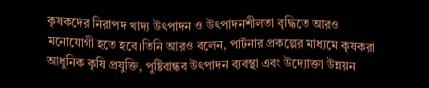কৃষকদের নিরাপদ খাদ্য উৎপাদন ও উৎপাদনশীলতা বৃদ্ধিতে আরও মনোযোগী হতে হবে।তিনি আরও বলেন, পার্টনার প্রকল্পের মাধ্যমে কৃষকরা আধুনিক কৃষি প্রযুক্তি, পুষ্টিবান্ধব উৎপাদন ব্যবস্থা এবং উদ্যোক্তা উন্নয়ন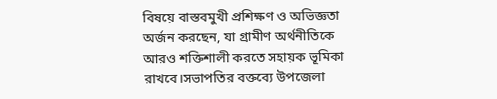বিষয়ে বাস্তবমুখী প্রশিক্ষণ ও অভিজ্ঞতা অর্জন করছেন, যা গ্রামীণ অর্থনীতিকে আরও শক্তিশালী করতে সহায়ক ভূমিকা রাখবে।সভাপতির বক্তব্যে উপজেলা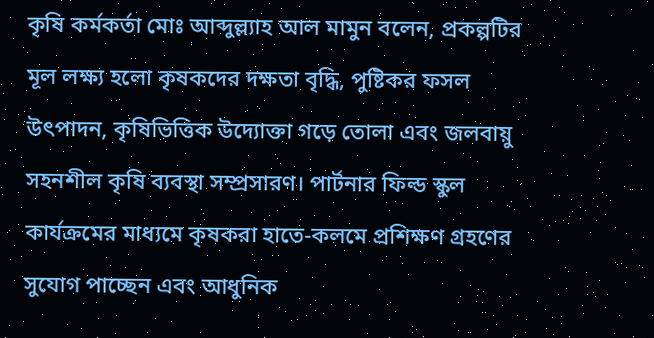কৃষি কর্মকর্তা মোঃ আব্দুল্ল্যাহ আল মামুন বলেন, প্রকল্পটির মূল লক্ষ্য হলো কৃষকদের দক্ষতা বৃদ্ধি, পুষ্টিকর ফসল উৎপাদন, কৃষিভিত্তিক উদ্যোক্তা গড়ে তোলা এবং জলবায়ু সহনশীল কৃষি ব্যবস্থা সম্প্রসারণ। পার্টনার ফিল্ড স্কুল কার্যক্রমের মাধ্যমে কৃষকরা হাতে-কলমে প্রশিক্ষণ গ্রহণের সুযোগ পাচ্ছেন এবং আধুনিক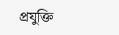প্রযুক্তি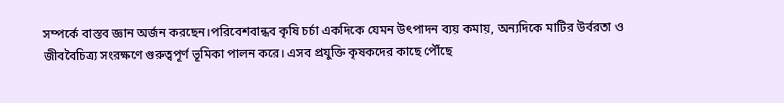সম্পর্কে বাস্তব জ্ঞান অর্জন করছেন।পরিবেশবান্ধব কৃষি চর্চা একদিকে যেমন উৎপাদন ব্যয় কমায়, অন্যদিকে মাটির উর্বরতা ও জীববৈচিত্র্য সংরক্ষণে গুরুত্বপূর্ণ ভূমিকা পালন করে। এসব প্রযুক্তি কৃষকদের কাছে পৌঁছে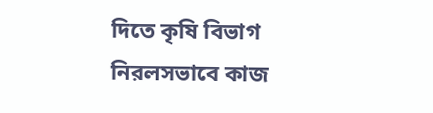দিতে কৃষি বিভাগ নিরলসভাবে কাজ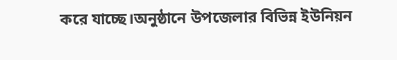করে যাচ্ছে।অনুষ্ঠানে উপজেলার বিভিন্ন ইউনিয়ন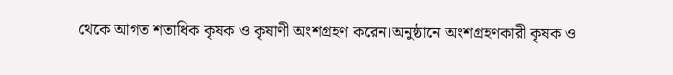থেকে আগত শতাধিক কৃষক ও কৃষাণী অংশগ্রহণ করেন।অনুষ্ঠানে অংশগ্রহণকারী কৃষক ও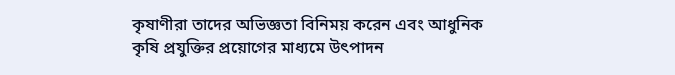কৃষাণীরা তাদের অভিজ্ঞতা বিনিময় করেন এবং আধুনিক কৃষি প্রযুক্তির প্রয়োগের মাধ্যমে উৎপাদন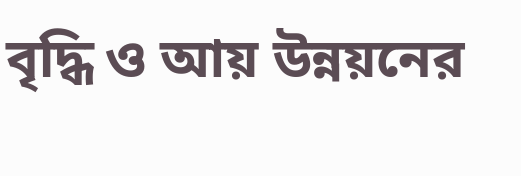বৃদ্ধি ও আয় উন্নয়নের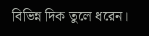বিভিন্ন দিক তুলে ধরেন।